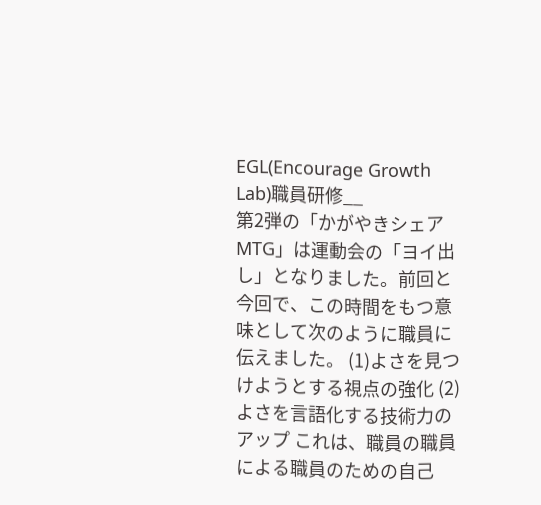EGL(Encourage Growth Lab)職員研修__
第2弾の「かがやきシェアMTG」は運動会の「ヨイ出し」となりました。前回と今回で、この時間をもつ意味として次のように職員に伝えました。 (1)よさを見つけようとする視点の強化 (2)よさを言語化する技術力のアップ これは、職員の職員による職員のための自己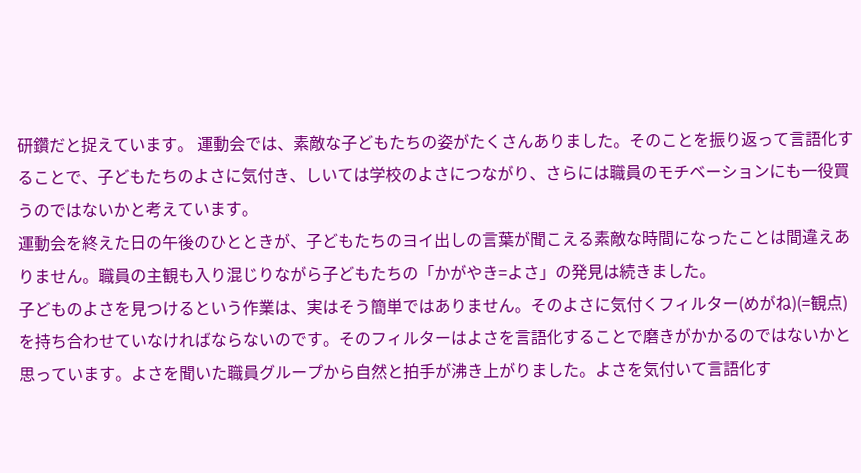研鑽だと捉えています。 運動会では、素敵な子どもたちの姿がたくさんありました。そのことを振り返って言語化することで、子どもたちのよさに気付き、しいては学校のよさにつながり、さらには職員のモチベーションにも一役買うのではないかと考えています。
運動会を終えた日の午後のひとときが、子どもたちのヨイ出しの言葉が聞こえる素敵な時間になったことは間違えありません。職員の主観も入り混じりながら子どもたちの「かがやき=よさ」の発見は続きました。
子どものよさを見つけるという作業は、実はそう簡単ではありません。そのよさに気付くフィルター(めがね)(=観点)を持ち合わせていなければならないのです。そのフィルターはよさを言語化することで磨きがかかるのではないかと思っています。よさを聞いた職員グループから自然と拍手が沸き上がりました。よさを気付いて言語化す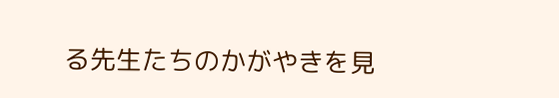る先生たちのかがやきを見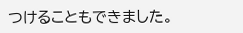つけることもできました。